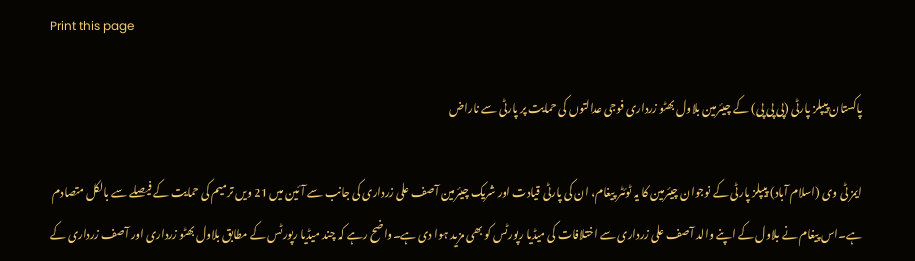Print this page

پاکستان پیپلز پارٹی (پی پی پی) کے چیئرمین بلاول بھٹو زرداری فوجی عدالتوں کی حمایت پر پارٹی سے ناراض

ایمز ٹی وی (اسلام آباد) پیپلز پارٹی کے نوجوان چیئرمین کا یہ ٹوئٹر پیغام، ان کی پارٹی قیادت اور شریک چیئرمین آصف علی زرداری کی جانب سے آئین میں 21 ویں ترمیم کی حمایت کے فیصلے سے بالکل متصادم ہے۔اس پیغام نے بلاول کے اپنے والد آصف علی زرداری سے اختلافات کی میڈیا رپورٹس کو بھی مزید ہوا دی ہے۔واضح رہے کہ چند میڈیا رپورٹس کے مطابق بلاول بھٹو زرداری اور آصف زرداری کے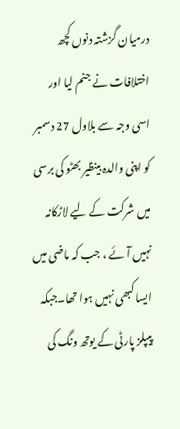درمیان گزشتہ دنوں کچھ اختلافات نے جنم لیا اور اسی وجہ سے بلاول 27 دسمبر کو اپنی والدہ بینظیر بھٹو کی برسی میں شرکت کے لیے لاڑکانہ نہیں آئے ، جب کہ ماضی میں ایسا کبھی نہیں ہوا تھا۔جبکہ پیپلز پارٹی کے یوتھ ونگ کی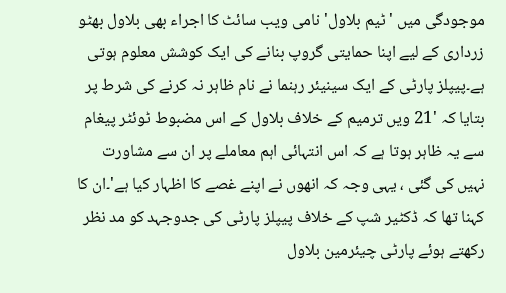موجودگی میں ' ٹیم بلاول' نامی ویب سائٹ کا اجراء بھی بلاول بھٹو زرداری کے لیے اپنا حمایتی گروپ بنانے کی ایک کوشش معلوم ہوتی ہے۔پیپلز پارٹی کے ایک سینیئر رہنما نے نام ظاہر نہ کرنے کی شرط پر بتایا کہ '21 ویں ترمیم کے خلاف بلاول کے اس مضبوط ٹوئٹر پیغام سے یہ ظاہر ہوتا ہے کہ اس انتہائی اہم معاملے پر ان سے مشاورت نہیں کی گئی ، یہی وجہ کہ انھوں نے اپنے غصے کا اظہار کیا ہے'۔ان کا کہنا تھا کہ ڈکٹیر شپ کے خلاف پیپلز پارٹی کی جدوجہد کو مد نظر رکھتے ہوئے پارٹی چیئرمین بلاول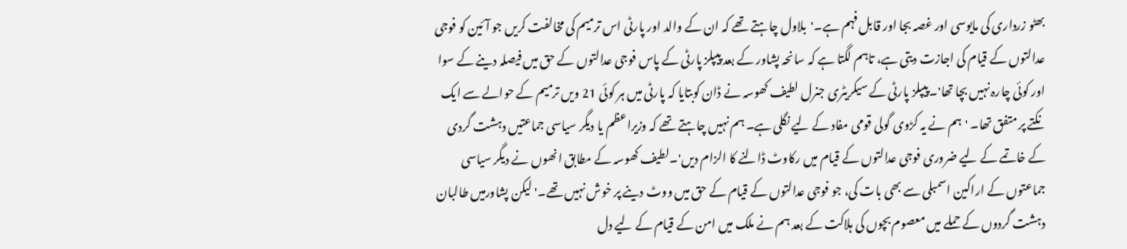بھٹو زرداری کی مایوسی اور غصہ بجا اور قابل فہم ہے۔'بلاول چاہتے تھے کہ ان کے والد اور پارٹی اس ترمیم کی مخالفت کریں جو آئین کو فوجی عدالتوں کے قیام کی اجازت دیتی ہے، تاہم لگتا ہے کہ سانحہ پشاور کے بعد پیپلز پارٹی کے پاس فوجی عدالتوں کے حق میں فیصلہ دینے کے سوا اور کوئی چارہ نہیں بچا تھا'۔پیپلز پارٹی کے سیکریٹری جنرل لطیف کھوسہ نے ڈان کوبتایا کہ پارٹی میں ہر کوئی 21 ویں ترمیم کے حوالے سے ایک نکتے پر متفق تھا۔ 'ہم نے یہ کڑوی گولی قومی مفاد کے لیے نگلی ہے۔ ہم نہیں چاہتے تھے کہ وزیراعظم یا دیگر سیاسی جماعتیں دہشت گردی کے خاتمے کے لیے ضروری فوجی عدالتوں کے قیام میں رکاوٹ ڈالنے کا الزام دیں'۔لطیف کھوسہ کے مطابق انھوں نے دیگر سیاسی جماعتوں کے اراکین اسمبلی سے بھی بات کی، جو فوجی عدالتوں کے قیام کے حق میں ووٹ دینے پر خوش نہیں تھے۔' لیکن پشاورمیں طالبان دہشت گردوں کے حملے میں معصوم بچوں کی ہلاکت کے بعد ہم نے ملک میں امن کے قیام کے لیے دل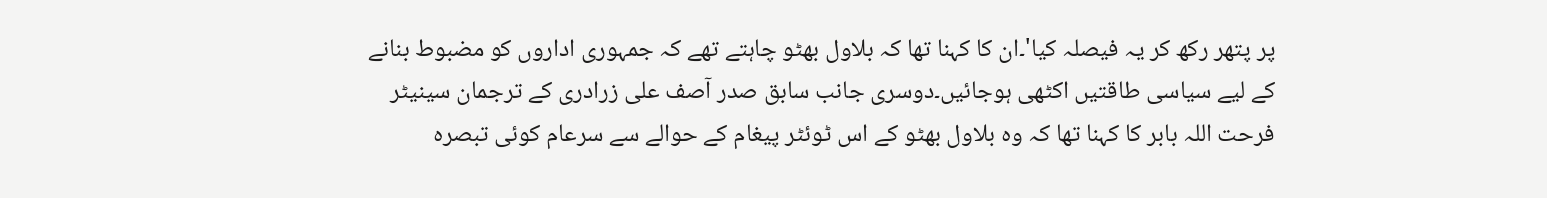پر پتھر رکھ کر یہ فیصلہ کیا'۔ان کا کہنا تھا کہ بلاول بھٹو چاہتے تھے کہ جمہوری اداروں کو مضبوط بنانے کے لیے سیاسی طاقتیں اکٹھی ہوجائیں۔دوسری جانب سابق صدر آصف علی زرادری کے ترجمان سینیٹر فرحت اللہ بابر کا کہنا تھا کہ وہ بلاول بھٹو کے اس ٹوئٹر پیغام کے حوالے سے سرعام کوئی تبصرہ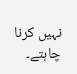نہیں کرنا چاہتے۔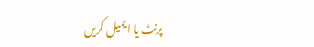پرنٹ یا ایمیل کریں